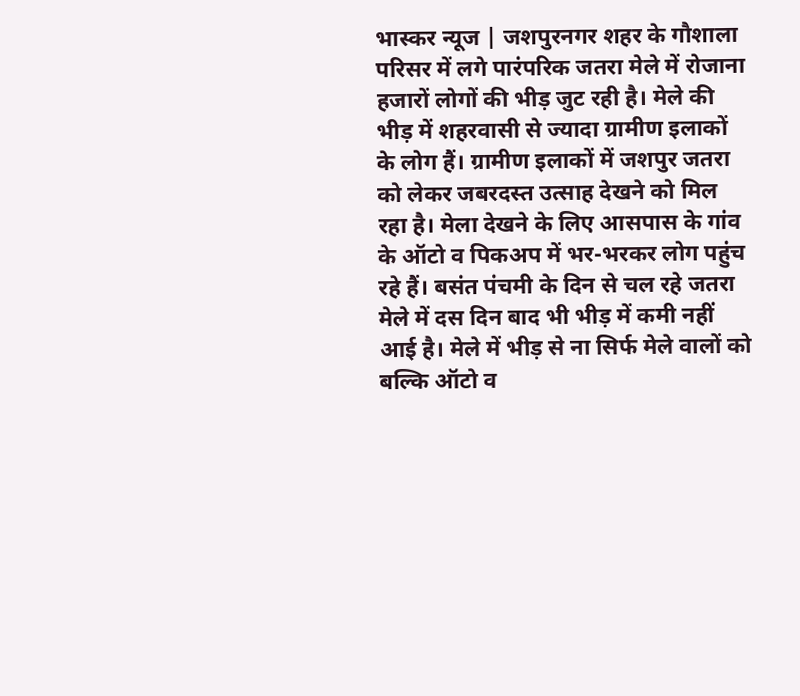भास्कर न्यूज | जशपुरनगर शहर के गौशाला परिसर में लगे पारंपरिक जतरा मेले में रोजाना हजारों लोगों की भीड़ जुट रही है। मेले की भीड़ में शहरवासी से ज्यादा ग्रामीण इलाकों के लोग हैं। ग्रामीण इलाकों में जशपुर जतरा को लेकर जबरदस्त उत्साह देखने को मिल रहा है। मेला देखने के लिए आसपास के गांव के ऑटो व पिकअप में भर-भरकर लोग पहुंच रहे हैं। बसंत पंचमी के दिन से चल रहे जतरा मेले में दस दिन बाद भी भीड़ में कमी नहीं आई है। मेले में भीड़ से ना सिर्फ मेले वालों को बल्कि ऑटो व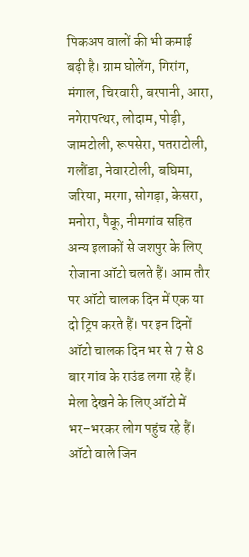पिकअप वालों की भी कमाई बढ़ी है। ग्राम घोलेंग, गिरांग, मंगाल, चिरवारी, बरपानी, आरा, नगेरापत्थर, लोदाम, पोड़ी, जामटोली, रूपसेरा, पतराटोली, गलौंडा, नेवारटोली, बघिमा, जरिया, मरगा, सोगड़ा, केसरा, मनोरा, पैकू, नीमगांव सहित अन्य इलाकों से जशपुर के लिए रोजाना ऑटो चलते हैं। आम तौर पर ऑटो चालक दिन में एक या दो ट्रिप करते हैं। पर इन दिनों ऑटो चालक दिन भर से 7 से 8 बार गांव के राउंड लगा रहे हैं। मेला देखने के लिए ऑटो में भर–भरकर लोग पहुंच रहे हैं। ऑटो वाले जिन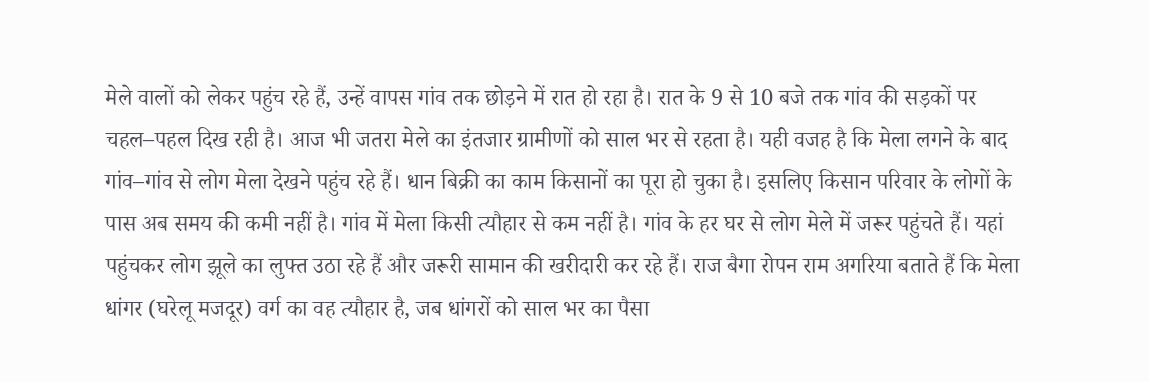मेले वालों को लेकर पहुंच रहे हैं, उन्हें वापस गांव तक छोड़ने में रात हो रहा है। रात के 9 से 10 बजे तक गांव की सड़कों पर चहल–पहल दिख रही है। आज भी जतरा मेले का इंतजार ग्रामीणों को साल भर से रहता है। यही वजह है कि मेला लगने के बाद गांव–गांव से लोग मेला देखने पहुंच रहे हैं। धान बिक्री का काम किसानों का पूरा हो चुका है। इसलिए किसान परिवार के लोगों के पास अब समय की कमी नहीं है। गांव में मेला किसी त्यौहार से कम नहीं है। गांव के हर घर से लोग मेले में जरूर पहुंचते हैं। यहां पहुंचकर लोग झूले का लुफ्त उठा रहे हैं और जरूरी सामान की खरीदारी कर रहे हैं। राज बैगा रोपन राम अगरिया बताते हैं कि मेला धांगर (घरेलू मजदूर) वर्ग का वह त्यौहार है, जब धांगरों को साल भर का पैसा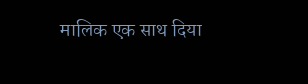मालिक एक साथ दिया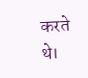करते थे।